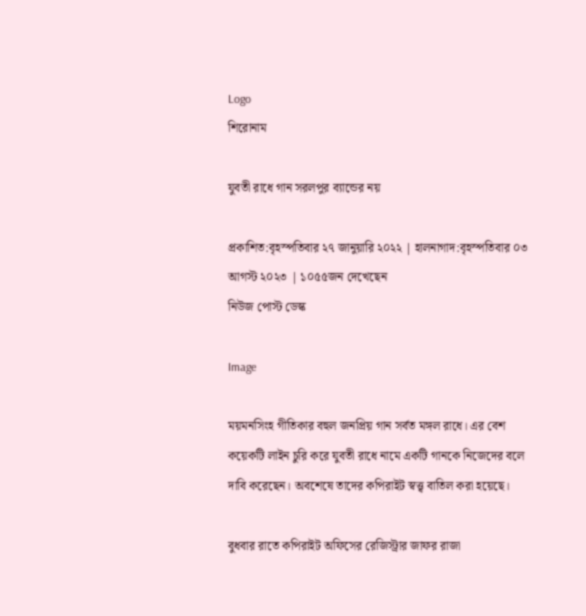Logo
শিরোনাম

যুবতী রাধে গান সরলপুর ব্যান্ডের নয়

প্রকাশিত:বৃহস্পতিবার ২৭ জানুয়ারি ২০২২ | হালনাগাদ:বৃহস্পতিবার ০৩ আগস্ট ২০২৩ | ১০৫৫জন দেখেছেন
নিউজ পোস্ট ডেস্ক

Image

ময়মনসিংহ গীতিকার বহুল জনপ্রিয় গান সর্বত মঙ্গল রাধে। এর বেশ কয়েকটি লাইন চুরি করে যুবতী রাধে নামে একটি গানকে নিজেদের বলে দাবি করেছেন। অবশেষে তাদের কপিরাইট স্বত্ত্ব বাতিল করা হয়েছে।

বুধবার রাতে কপিরাইট অফিসের রেজিস্ট্রার জাফর রাজা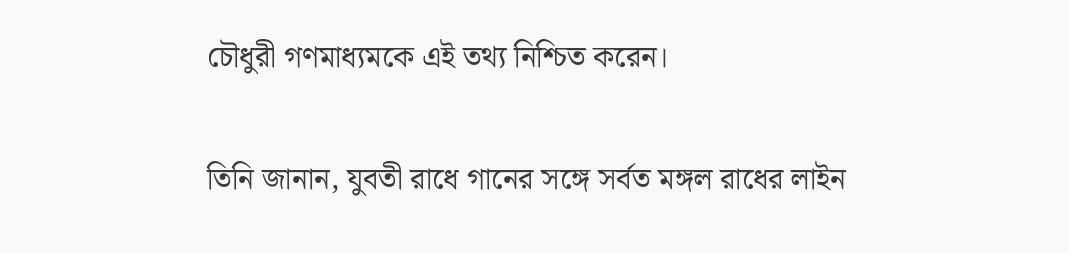চৌধুরী গণমাধ্যমকে এই তথ্য নিশ্চিত করেন।

তিনি জানান, যুবতী রাধে গানের সঙ্গে সর্বত মঙ্গল রাধের লাইন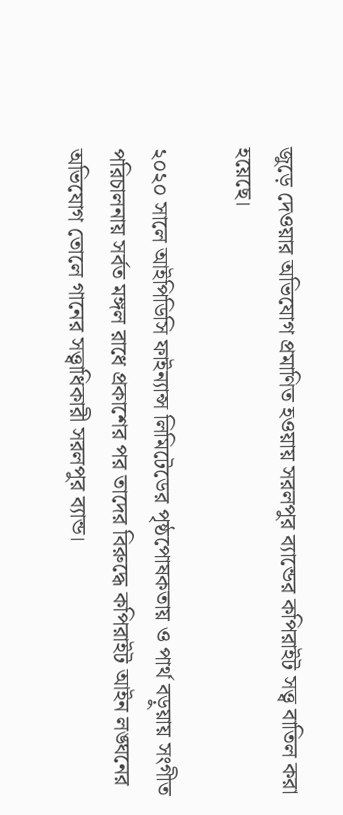জুড়ে দেওয়ার অভিযোগ প্রমাণিত হওয়ায় সরলপুর ব্যান্ডের কপিরাইট সত্ত্ব বাতিল করা হয়েছে।

২০২০ সালে আইপিডিসি ফাইন্যান্স লিমিটেডের পৃষ্ঠপোষকতায় ও পার্থ বড়ুয়ায় সংগীত পরিচালনায় সর্বত মঙ্গল রাধে প্রকাশের পর তাদের বিরুদ্ধে কপিরাইট আইন লঙ্ঘনের অভিযোগ তোলে গানের সত্ত্বাধিকারী সরলপুর ব্যান্ড।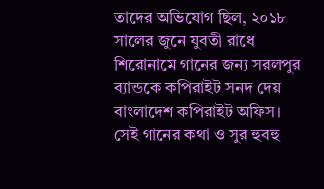তাদের অভিযোগ ছিল, ২০১৮ সালের জুনে যুবতী রাধে শিরোনামে গানের জন্য সরলপুর ব্যান্ডকে কপিরাইট সনদ দেয় বাংলাদেশ কপিরাইট অফিস। সেই গানের কথা ও সুর হুবহু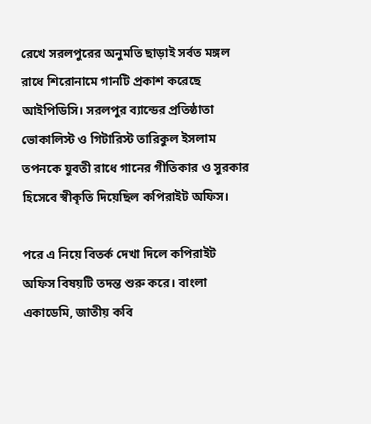রেখে সরলপুরের অনুমতি ছাড়াই সর্বত মঙ্গল রাধে শিরোনামে গানটি প্রকাশ করেছে আইপিডিসি। সরলপুর ব্যান্ডের প্রতিষ্ঠাতা ভোকালিস্ট ও গিটারিস্ট তারিকুল ইসলাম তপনকে যুবতী রাধে গানের গীতিকার ও সুরকার হিসেবে স্বীকৃতি দিয়েছিল কপিরাইট অফিস।

পরে এ নিয়ে বিতর্ক দেখা দিলে কপিরাইট অফিস বিষয়টি তদন্ত শুরু করে। বাংলা একাডেমি, জাতীয় কবি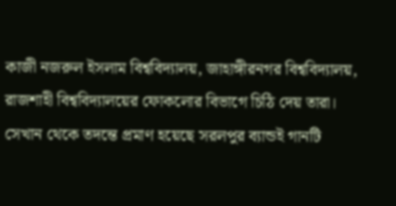কাজী নজরুল ইসলাম বিশ্ববিদ্যালয়, জাহাঙ্গীরনগর বিশ্ববিদ্যালয়, রাজশাহী বিশ্ববিদ্যালয়ের ফোকলোর বিভাগে চিঠি দেয় তারা। সেখান থেকে তদন্তে প্রমাণ হয়েছে সরলপুর ব্যান্ডই গানটি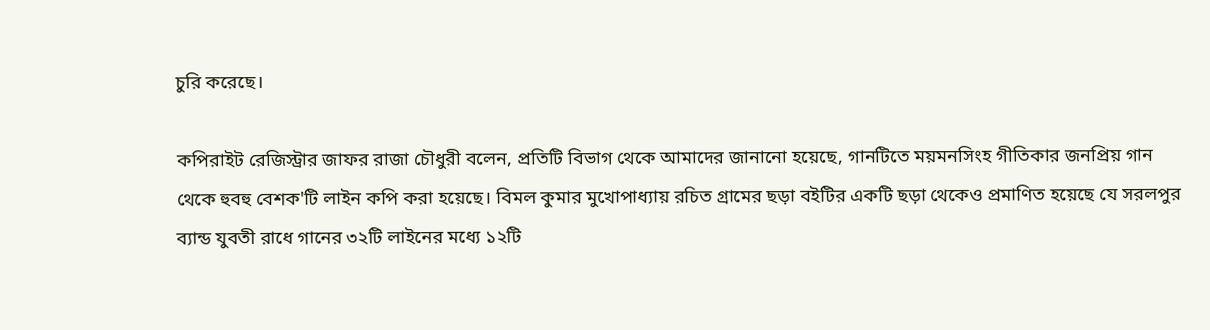চুরি করেছে।

কপিরাইট রেজিস্ট্রার জাফর রাজা চৌধুরী বলেন, প্রতিটি বিভাগ থেকে আমাদের জানানো হয়েছে, গানটিতে ময়মনসিংহ গীতিকার জনপ্রিয় গান থেকে হুবহু বেশক'টি লাইন কপি করা হয়েছে। বিমল কুমার মুখোপাধ্যায় রচিত গ্রামের ছড়া বইটির একটি ছড়া থেকেও প্রমাণিত হয়েছে যে সরলপুর ব্যান্ড যুবতী রাধে গানের ৩২টি লাইনের মধ্যে ১২টি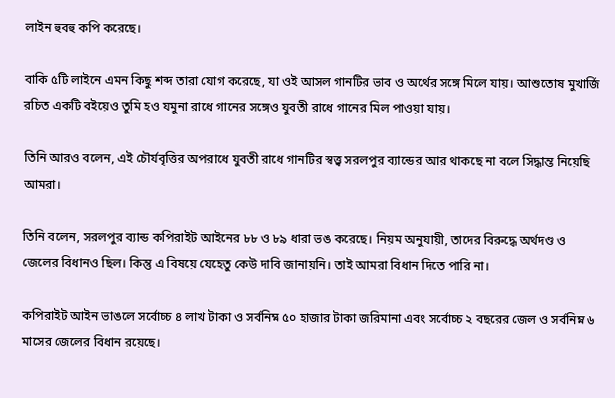লাইন হুবহু কপি করেছে।

বাকি ৫টি লাইনে এমন কিছু শব্দ তারা যোগ করেছে, যা ওই আসল গানটির ভাব ও অর্থের সঙ্গে মিলে যায়। আশুতোষ মুখার্জি রচিত একটি বইয়েও তুমি হও যমুনা রাধে গানের সঙ্গেও যুবতী রাধে গানের মিল পাওয়া যায়।

তিনি আরও বলেন, এই চৌর্যবৃত্তির অপরাধে যুবতী রাধে গানটির স্বত্ত্ব সরলপুর ব্যান্ডের আর থাকছে না বলে সিদ্ধান্ত নিয়েছি আমরা।

তিনি বলেন, সরলপুর ব্যান্ড কপিরাইট আইনের ৮৮ ও ৮৯ ধারা ভঙ করেছে। নিয়ম অনুযায়ী, তাদের বিরুদ্ধে অর্থদণ্ড ও জেলের বিধানও ছিল। কিন্তু এ বিষয়ে যেহেতু কেউ দাবি জানায়নি। তাই আমরা বিধান দিতে পারি না।

কপিরাইট আইন ভাঙলে সর্বোচ্চ ৪ লাখ টাকা ও সর্বনিম্ন ৫০ হাজার টাকা জরিমানা এবং সর্বোচ্চ ২ বছরের জেল ও সর্বনিম্ন ৬ মাসের জেলের বিধান রয়েছে।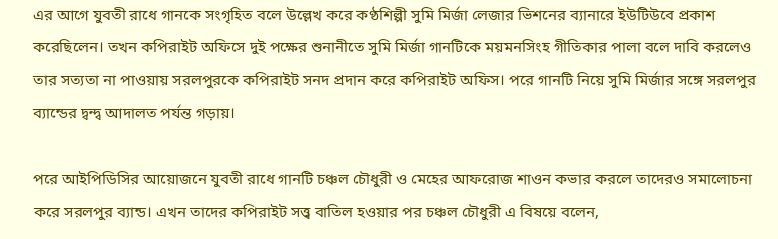এর আগে যুবতী রাধে গানকে সংগৃহিত বলে উল্লেখ করে কণ্ঠশিল্পী সুমি মির্জা লেজার ভিশনের ব্যানারে ইউটিউবে প্রকাশ করেছিলেন। তখন কপিরাইট অফিসে দুই পক্ষের শুনানীতে সুমি মির্জা গানটিকে ময়মনসিংহ গীতিকার পালা বলে দাবি করলেও তার সত্যতা না পাওয়ায় সরলপুরকে কপিরাইট সনদ প্রদান করে কপিরাইট অফিস। পরে গানটি নিয়ে সুমি মির্জার সঙ্গে সরলপুর ব্যান্ডের দ্বন্দ্ব আদালত পর্যন্ত গড়ায়।

পরে আইপিডিসির আয়োজনে যুবতী রাধে গানটি চঞ্চল চৌধুরী ও মেহের আফরোজ শাওন কভার করলে তাদেরও সমালোচনা করে সরলপুর ব্যান্ড। এখন তাদের কপিরাইট সত্ত্ব বাতিল হওয়ার পর চঞ্চল চৌধুরী এ বিষয়ে বলেন,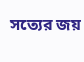সত্যের জয়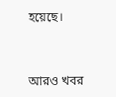হয়েছে।


আরও খবর